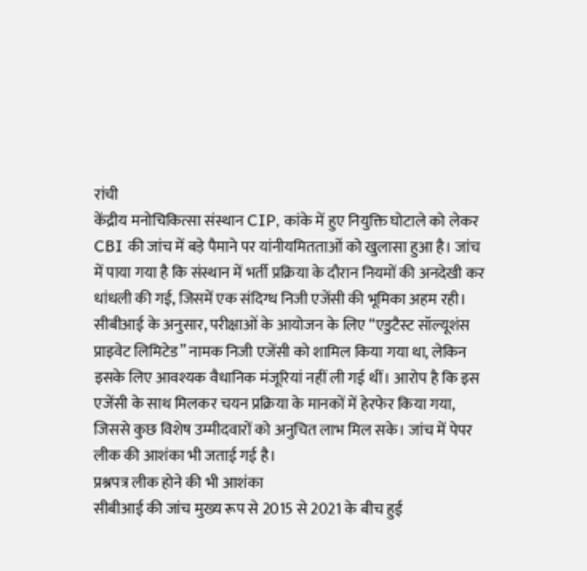रांची
केंद्रीय मनोचिकित्सा संस्थान CIP, कांके में हुए नियुक्ति घोटाले को लेकर CBI की जांच में बड़े पैमाने पर यांनीयमितताओं को खुलासा हुआ है। जांच में पाया गया है कि संस्थान में भर्ती प्रक्रिया के दौरान नियमों की अनदेखी कर धांधली की गई, जिसमें एक संदिग्ध निजी एजेंसी की भूमिका अहम रही। सीबीआई के अनुसार, परीक्षाओं के आयोजन के लिए “एडुटैस्ट सॉल्यूशंस प्राइवेट लिमिटेड” नामक निजी एजेंसी को शामिल किया गया था, लेकिन इसके लिए आवश्यक वैधानिक मंजूरियां नहीं ली गई थीं। आरोप है कि इस एजेंसी के साथ मिलकर चयन प्रक्रिया के मानकों में हेरफेर किया गया, जिससे कुछ विशेष उम्मीदवारों को अनुचित लाभ मिल सके। जांच में पेपर लीक की आशंका भी जताई गई है।
प्रश्नपत्र लीक होने की भी आशंका
सीबीआई की जांच मुख्य रूप से 2015 से 2021 के बीच हुई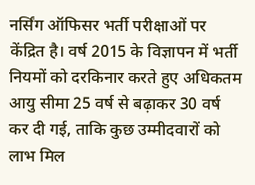नर्सिंग ऑफिसर भर्ती परीक्षाओं पर केंद्रित है। वर्ष 2015 के विज्ञापन में भर्ती नियमों को दरकिनार करते हुए अधिकतम आयु सीमा 25 वर्ष से बढ़ाकर 30 वर्ष कर दी गई, ताकि कुछ उम्मीदवारों को लाभ मिल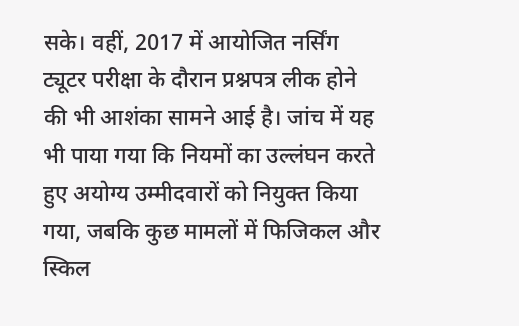सके। वहीं, 2017 में आयोजित नर्सिंग ट्यूटर परीक्षा के दौरान प्रश्नपत्र लीक होने की भी आशंका सामने आई है। जांच में यह भी पाया गया कि नियमों का उल्लंघन करते हुए अयोग्य उम्मीदवारों को नियुक्त किया गया, जबकि कुछ मामलों में फिजिकल और स्किल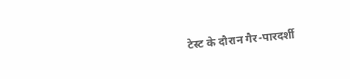टेस्ट के दौरान गैर-पारदर्शी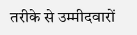तरीके से उम्मीदवारों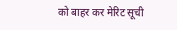को बाहर कर मेरिट सूची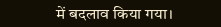में बदलाव किया गया।